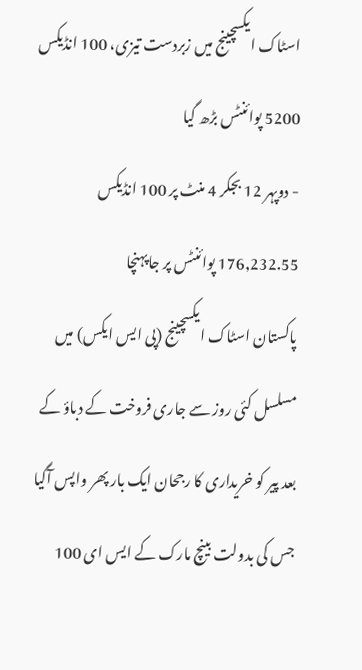اسٹاک ایکسچینج میں زبردست تیزی، 100 انڈیکس 5200 پوائنٹس بڑھ گیا
- دوپہر 12 بجکر 4 منٹ پر 100 انڈیکس 176,232.55 پوائنٹس پر جاپہنچا
پاکستان اسٹاک ایکسچینج (پی ایس ایکس) میں مسلسل کئی روز سے جاری فروخت کے دباؤ کے بعد پیر کو خریداری کا رجحان ایک بار پھر واپس آگیا جس کی بدولت بینچ مارک کے ایس ای 100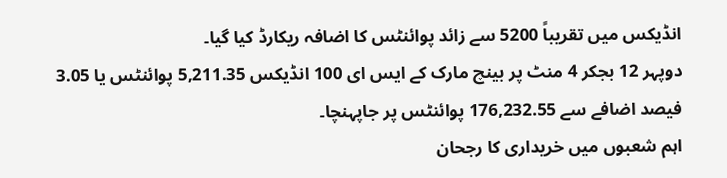انڈیکس میں تقریباً 5200 سے زائد پوائنٹس کا اضافہ ریکارڈ کیا گیا۔
دوپہر 12 بجکر 4 منٹ پر بینچ مارک کے ایس ای 100 انڈیکس 5,211.35 پوائنٹس یا 3.05 فیصد اضافے سے 176,232.55 پوائنٹس پر جاپہنچا۔
اہم شعبوں میں خریداری کا رجحان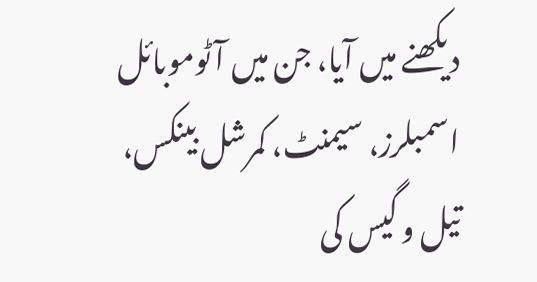دیکھنے میں آیا، جن میں آٹوموبائل اسمبلرز، سیمنٹ، کمرشل بینکس، تیل و گیس کی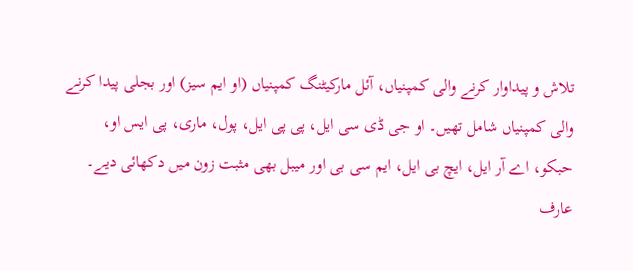تلاش و پیداوار کرنے والی کمپنیاں، آئل مارکیٹنگ کمپنیاں (او ایم سیز) اور بجلی پیدا کرنے والی کمپنیاں شامل تھیں۔ او جی ڈی سی ایل، پی پی ایل، پول، ماری، پی ایس او، حبکو، اے آر ایل، ایچ بی ایل، ایم سی بی اور میبل بھی مثبت زون میں دکھائی دیے۔
عارف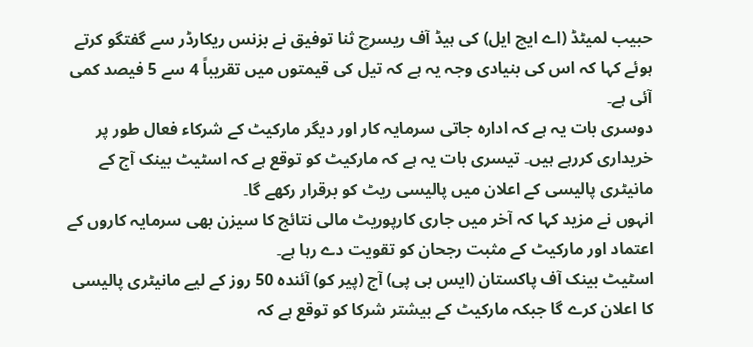حبیب لمیٹڈ (اے ایچ ایل) کی ہیڈ آف ریسرچ ثنا توفیق نے بزنس ریکارڈر سے گفتگو کرتے ہوئے کہا کہ اس کی بنیادی وجہ یہ ہے کہ تیل کی قیمتوں میں تقریباً 4 سے 5 فیصد کمی آئی ہے۔
دوسری بات یہ ہے کہ ادارہ جاتی سرمایہ کار اور دیگر مارکیٹ کے شرکاء فعال طور پر خریداری کررہے ہیں۔ تیسری بات یہ ہے کہ مارکیٹ کو توقع ہے کہ اسٹیٹ بینک آج کے مانیٹری پالیسی کے اعلان میں پالیسی ریٹ کو برقرار رکھے گا۔
انہوں نے مزید کہا کہ آخر میں جاری کارپوریٹ مالی نتائج کا سیزن بھی سرمایہ کاروں کے اعتماد اور مارکیٹ کے مثبت رجحان کو تقویت دے رہا ہے۔
اسٹیٹ بینک آف پاکستان (ایس بی پی) آج (پیر کو) آئندہ 50 روز کے لیے مانیٹری پالیسی کا اعلان کرے گا جبکہ مارکیٹ کے بیشتر شرکا کو توقع ہے کہ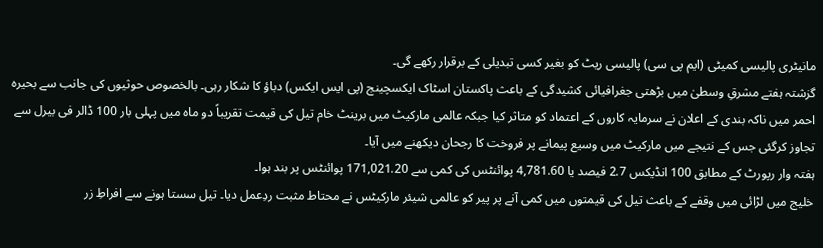مانیٹری پالیسی کمیٹی (ایم پی سی) پالیسی ریٹ کو بغیر کسی تبدیلی کے برقرار رکھے گی۔
گزشتہ ہفتے مشرقِ وسطیٰ میں بڑھتی جغرافیائی کشیدگی کے باعث پاکستان اسٹاک ایکسچینج (پی ایس ایکس) دباؤ کا شکار رہی۔ بالخصوص حوثیوں کی جانب سے بحیرہ احمر میں ناکہ بندی کے اعلان نے سرمایہ کاروں کے اعتماد کو متاثر کیا جبکہ عالمی مارکیٹ میں برینٹ خام تیل کی قیمت تقریباً دو ماہ میں پہلی بار 100 ڈالر فی بیرل سے تجاوز کرگئی جس کے نتیجے میں مارکیٹ میں وسیع پیمانے پر فروخت کا رجحان دیکھنے میں آیا۔
ہفتہ وار رپورٹ کے مطابق 100 انڈیکس 2.7 فیصد یا 4,781.60 پوائنٹس کی کمی سے 171,021.20 پوائنٹس پر بند ہوا۔
خلیج میں لڑائی میں وقفے کے باعث تیل کی قیمتوں میں کمی آنے پر پیر کو عالمی شیئر مارکیٹس نے محتاط مثبت ردِعمل دیا۔ تیل سستا ہونے سے افراطِ زر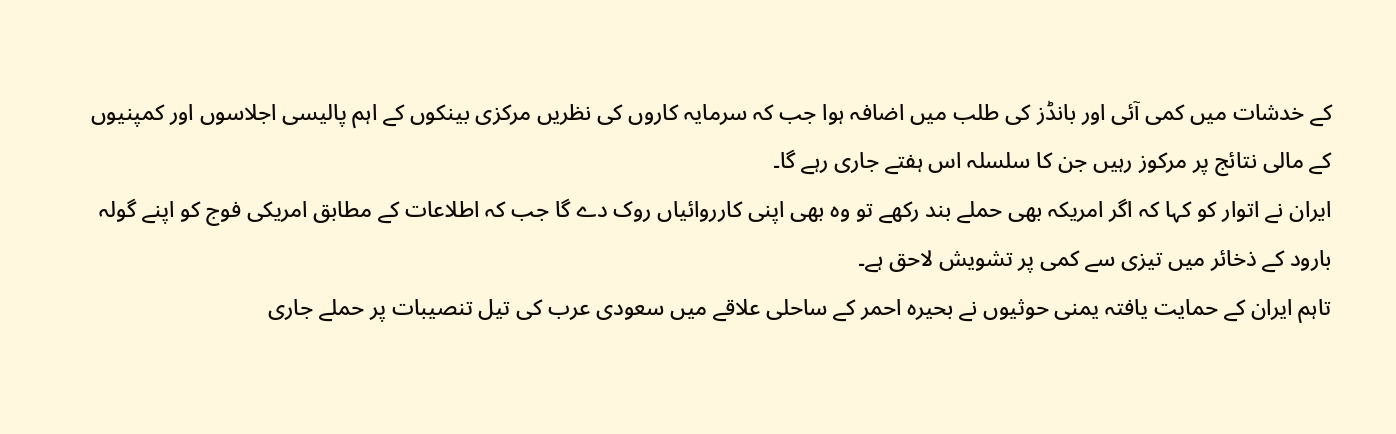کے خدشات میں کمی آئی اور بانڈز کی طلب میں اضافہ ہوا جب کہ سرمایہ کاروں کی نظریں مرکزی بینکوں کے اہم پالیسی اجلاسوں اور کمپنیوں کے مالی نتائج پر مرکوز رہیں جن کا سلسلہ اس ہفتے جاری رہے گا۔
ایران نے اتوار کو کہا کہ اگر امریکہ بھی حملے بند رکھے تو وہ بھی اپنی کارروائیاں روک دے گا جب کہ اطلاعات کے مطابق امریکی فوج کو اپنے گولہ بارود کے ذخائر میں تیزی سے کمی پر تشویش لاحق ہے۔
تاہم ایران کے حمایت یافتہ یمنی حوثیوں نے بحیرہ احمر کے ساحلی علاقے میں سعودی عرب کی تیل تنصیبات پر حملے جاری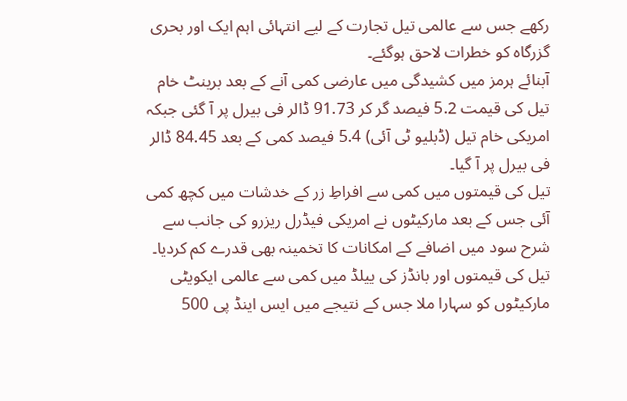رکھے جس سے عالمی تیل تجارت کے لیے انتہائی اہم ایک اور بحری گزرگاہ کو خطرات لاحق ہوگئے۔
آبنائے ہرمز میں کشیدگی میں عارضی کمی آنے کے بعد برینٹ خام تیل کی قیمت 5.2 فیصد گر کر 91.73 ڈالر فی بیرل پر آ گئی جبکہ امریکی خام تیل (ڈبلیو ٹی آئی) 5.4 فیصد کمی کے بعد 84.45 ڈالر فی بیرل پر آ گیا۔
تیل کی قیمتوں میں کمی سے افراطِ زر کے خدشات میں کچھ کمی آئی جس کے بعد مارکیٹوں نے امریکی فیڈرل ریزرو کی جانب سے شرح سود میں اضافے کے امکانات کا تخمینہ بھی قدرے کم کردیا۔
تیل کی قیمتوں اور بانڈز کی ییلڈ میں کمی سے عالمی ایکویٹی مارکیٹوں کو سہارا ملا جس کے نتیجے میں ایس اینڈ پی 500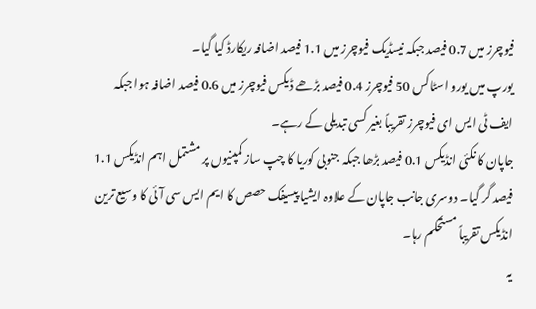فیوچرز میں 0.7 فیصد جبکہ نیسڈیک فیوچرز میں 1.1 فیصد اضافہ ریکارڈ کیا گیا۔
یورپ میں یورو اسٹاکس 50 فیوچرز 0.4 فیصد بڑھے ڈیکس فیوچرز میں 0.6 فیصد اضافہ ہوا جبکہ ایف ٹی ایس ای فیوچرز تقریباً بغیر کسی تبدیلی کے رہے۔
جاپان کا نکئی انڈیکس 0.1 فیصد بڑھا جبکہ جنوبی کوریا کا چپ ساز کمپنیوں پر مشتمل اہم انڈیکس 1.1 فیصد گر گیا۔ دوسری جانب جاپان کے علاوہ ایشیا پیسیفک حصص کا ایم ایس سی آئی کا وسیع ترین انڈیکس تقریباً مستحکم رہا۔
یہ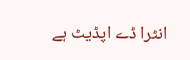انٹرا ڈے اپڈیٹ ہے